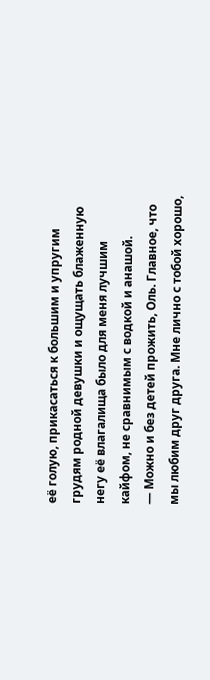её голую, прикасаться к большим и упругим грудям родной девушки и ощущать блаженную негу её влагалища было для меня лучшим кайфом, не сравнимым с водкой и анашой.
— Можно и без детей прожить, Оль. Главное, что мы любим друг друга. Мне лично с тобой хорошо,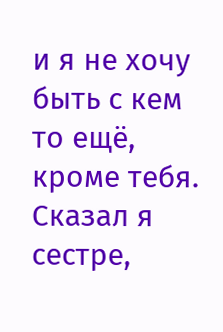и я не хочу быть с кем то ещё, кроме тебя.
Сказал я сестре,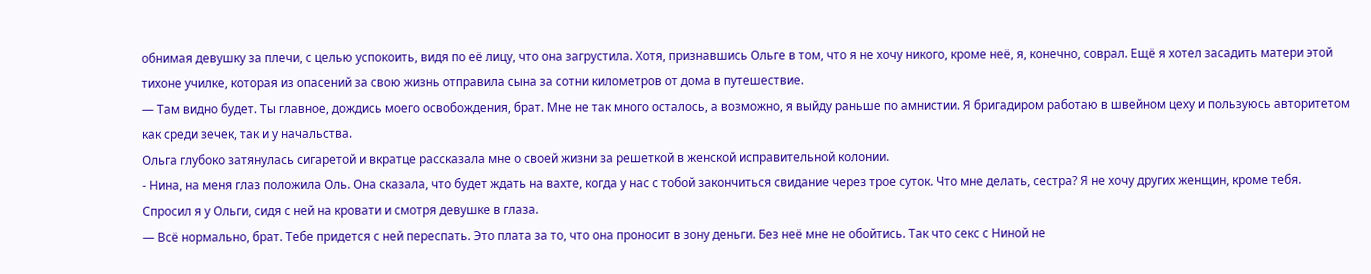обнимая девушку за плечи, с целью успокоить, видя по её лицу, что она загрустила. Хотя, признавшись Ольге в том, что я не хочу никого, кроме неё, я, конечно, соврал. Ещё я хотел засадить матери этой тихоне училке, которая из опасений за свою жизнь отправила сына за сотни километров от дома в путешествие.
— Там видно будет. Ты главное, дождись моего освобождения, брат. Мне не так много осталось, а возможно, я выйду раньше по амнистии. Я бригадиром работаю в швейном цеху и пользуюсь авторитетом как среди зечек, так и у начальства.
Ольга глубоко затянулась сигаретой и вкратце рассказала мне о своей жизни за решеткой в женской исправительной колонии.
- Нина, на меня глаз положила Оль. Она сказала, что будет ждать на вахте, когда у нас с тобой закончиться свидание через трое суток. Что мне делать, сестра? Я не хочу других женщин, кроме тебя.
Спросил я у Ольги, сидя с ней на кровати и смотря девушке в глаза.
— Всё нормально, брат. Тебе придется с ней переспать. Это плата за то, что она проносит в зону деньги. Без неё мне не обойтись. Так что секс с Ниной не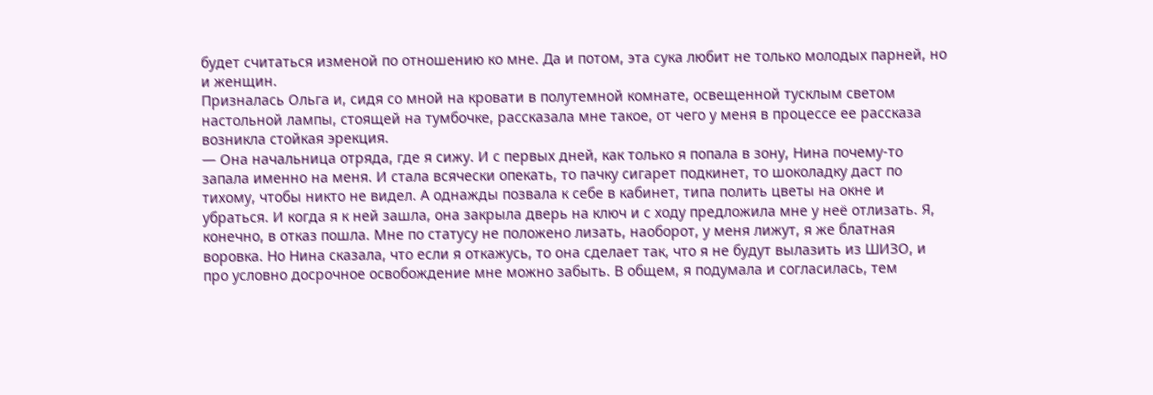будет считаться изменой по отношению ко мне. Да и потом, эта сука любит не только молодых парней, но и женщин.
Призналась Ольга и, сидя со мной на кровати в полутемной комнате, освещенной тусклым светом настольной лампы, стоящей на тумбочке, рассказала мне такое, от чего у меня в процессе ее рассказа возникла стойкая эрекция.
— Она начальница отряда, где я сижу. И с первых дней, как только я попала в зону, Нина почему-то запала именно на меня. И стала всячески опекать, то пачку сигарет подкинет, то шоколадку даст по тихому, чтобы никто не видел. А однажды позвала к себе в кабинет, типа полить цветы на окне и убраться. И когда я к ней зашла, она закрыла дверь на ключ и с ходу предложила мне у неё отлизать. Я, конечно, в отказ пошла. Мне по статусу не положено лизать, наоборот, у меня лижут, я же блатная воровка. Но Нина сказала, что если я откажусь, то она сделает так, что я не будут вылазить из ШИЗО, и про условно досрочное освобождение мне можно забыть. В общем, я подумала и согласилась, тем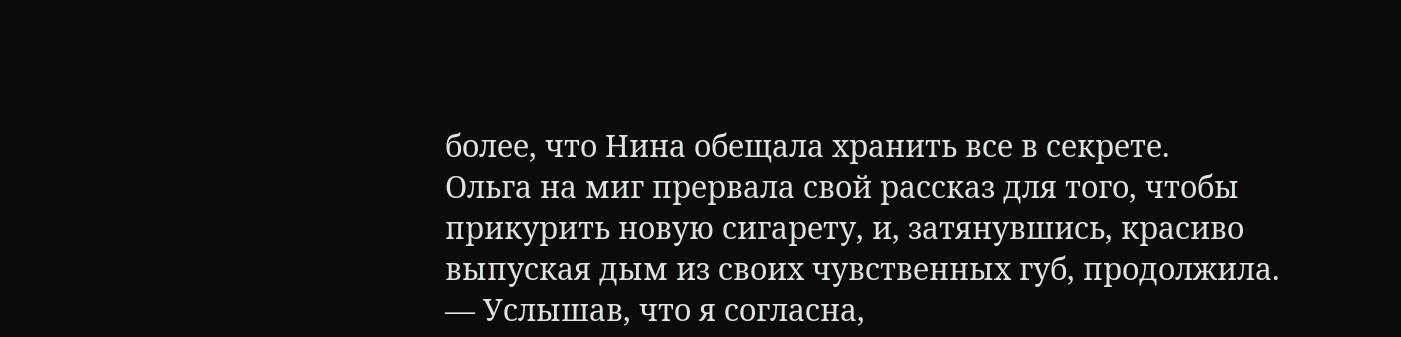более, что Нина обещала хранить все в секрете.
Ольга на миг прервала свой рассказ для того, чтобы прикурить новую сигарету, и, затянувшись, красиво выпуская дым из своих чувственных губ, продолжила.
— Услышав, что я согласна,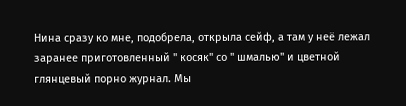Нина сразу ко мне, подобрела, открыла сейф, а там у неё лежал заранее приготовленный " косяк" со " шмалью" и цветной глянцевый порно журнал. Мы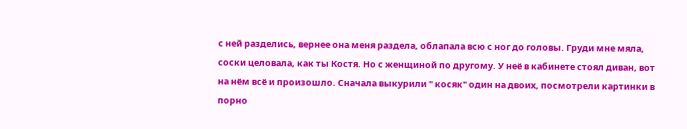с ней разделись, вернее она меня раздела, облапала всю с ног до головы. Груди мне мяла, соски целовала, как ты Костя. Но с женщиной по другому. У неё в кабинете стоял диван, вот на нём всё и произошло. Сначала выкурили " косяк" один на двоих, посмотрели картинки в порно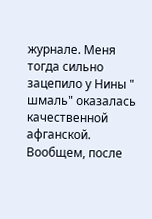журнале. Меня тогда сильно зацепило у Нины " шмаль" оказалась качественной афганской. Вообщем, после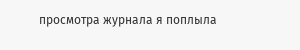просмотра журнала я поплыла